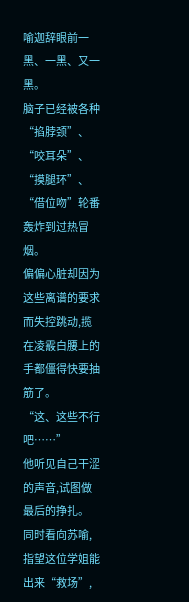喻迦辞眼前一黑、一黑、又一黑。
脑子已经被各种“掐脖颈”、“咬耳朵”、“摸腿环”、“借位吻”轮番轰炸到过热冒烟。
偏偏心脏却因为这些离谱的要求而失控跳动,揽在凌霰白腰上的手都僵得快要抽筋了。
“这、这些不行吧……”
他听见自己干涩的声音,试图做最后的挣扎。
同时看向苏喻,指望这位学姐能出来“救场”,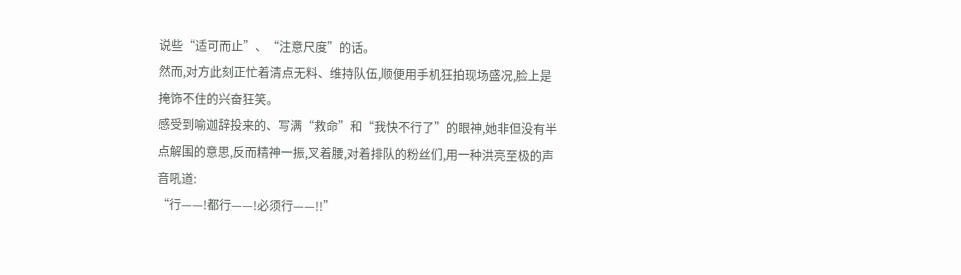说些“适可而止”、“注意尺度”的话。
然而,对方此刻正忙着清点无料、维持队伍,顺便用手机狂拍现场盛况,脸上是掩饰不住的兴奋狂笑。
感受到喻迦辞投来的、写满“救命”和“我快不行了”的眼神,她非但没有半点解围的意思,反而精神一振,叉着腰,对着排队的粉丝们,用一种洪亮至极的声音吼道:
“行——!都行——!必须行——!!”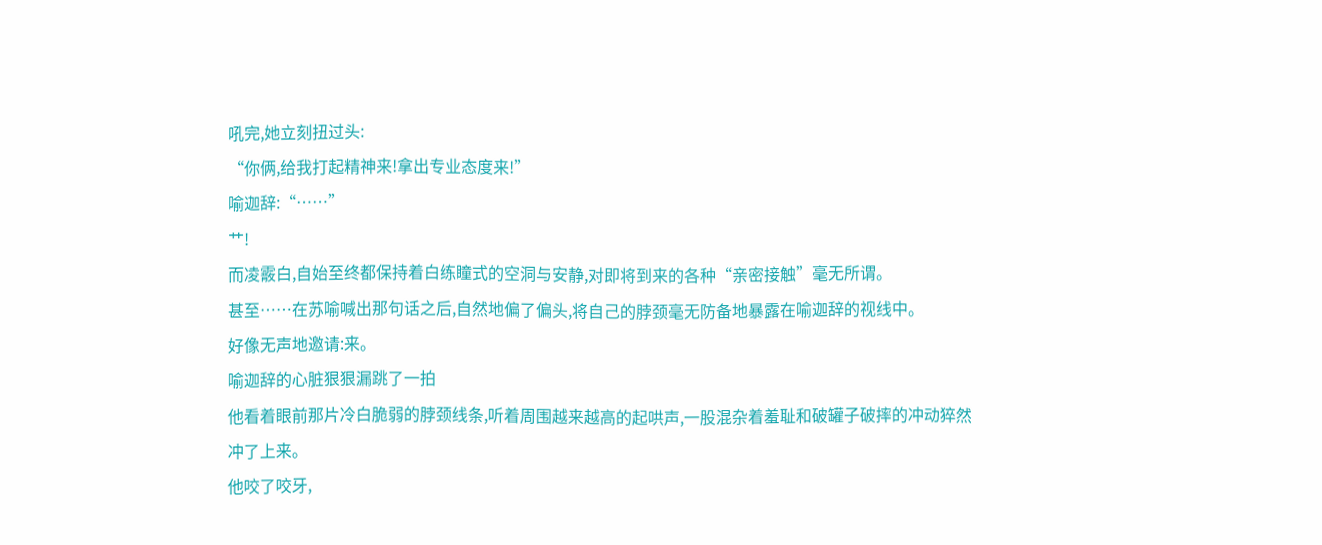吼完,她立刻扭过头:
“你俩,给我打起精神来!拿出专业态度来!”
喻迦辞:“……”
艹!
而凌霰白,自始至终都保持着白练瞳式的空洞与安静,对即将到来的各种“亲密接触”毫无所谓。
甚至……在苏喻喊出那句话之后,自然地偏了偏头,将自己的脖颈毫无防备地暴露在喻迦辞的视线中。
好像无声地邀请:来。
喻迦辞的心脏狠狠漏跳了一拍
他看着眼前那片冷白脆弱的脖颈线条,听着周围越来越高的起哄声,一股混杂着羞耻和破罐子破摔的冲动猝然冲了上来。
他咬了咬牙,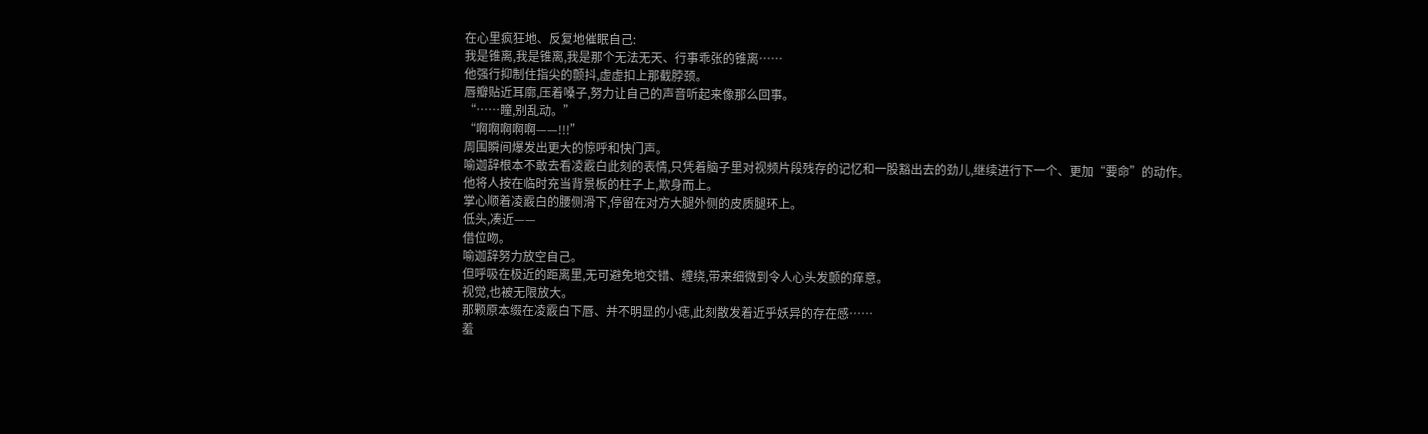在心里疯狂地、反复地催眠自己:
我是锥离,我是锥离,我是那个无法无天、行事乖张的锥离……
他强行抑制住指尖的颤抖,虚虚扣上那截脖颈。
唇瓣贴近耳廓,压着嗓子,努力让自己的声音听起来像那么回事。
“……瞳,别乱动。”
“啊啊啊啊啊——!!!”
周围瞬间爆发出更大的惊呼和快门声。
喻迦辞根本不敢去看凌霰白此刻的表情,只凭着脑子里对视频片段残存的记忆和一股豁出去的劲儿,继续进行下一个、更加“要命”的动作。
他将人按在临时充当背景板的柱子上,欺身而上。
掌心顺着凌霰白的腰侧滑下,停留在对方大腿外侧的皮质腿环上。
低头,凑近——
借位吻。
喻迦辞努力放空自己。
但呼吸在极近的距离里,无可避免地交错、缠绕,带来细微到令人心头发颤的痒意。
视觉,也被无限放大。
那颗原本缀在凌霰白下唇、并不明显的小痣,此刻散发着近乎妖异的存在感……
羞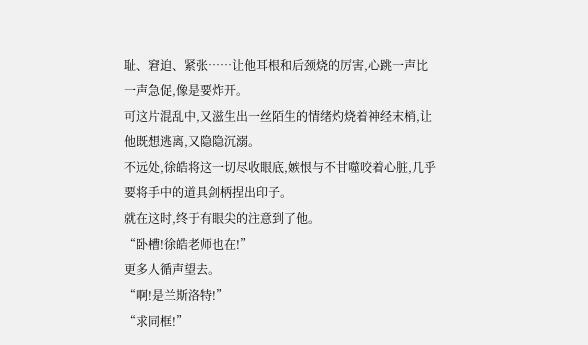耻、窘迫、紧张……让他耳根和后颈烧的厉害,心跳一声比一声急促,像是要炸开。
可这片混乱中,又滋生出一丝陌生的情绪灼烧着神经末梢,让他既想逃离,又隐隐沉溺。
不远处,徐皓将这一切尽收眼底,嫉恨与不甘噬咬着心脏,几乎要将手中的道具剑柄捏出印子。
就在这时,终于有眼尖的注意到了他。
“卧槽!徐皓老师也在!”
更多人循声望去。
“啊!是兰斯洛特!”
“求同框!”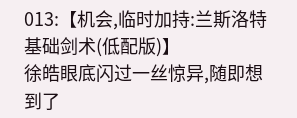013:【机会,临时加持:兰斯洛特基础剑术(低配版)】
徐皓眼底闪过一丝惊异,随即想到了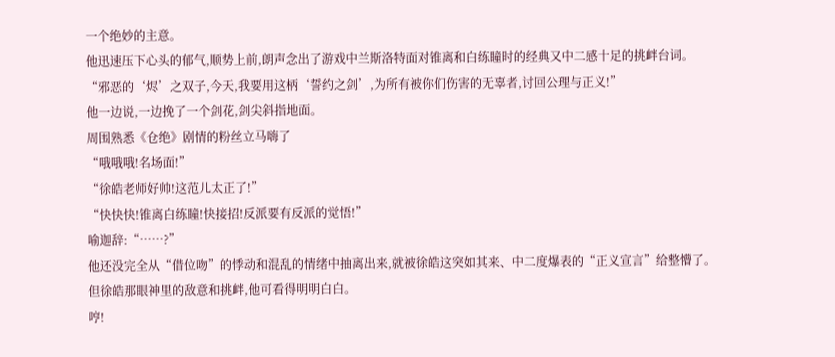一个绝妙的主意。
他迅速压下心头的郁气,顺势上前,朗声念出了游戏中兰斯洛特面对锥离和白练瞳时的经典又中二感十足的挑衅台词。
“邪恶的‘烬’之双子,今天,我要用这柄‘誓约之剑’,为所有被你们伤害的无辜者,讨回公理与正义!”
他一边说,一边挽了一个剑花,剑尖斜指地面。
周围熟悉《仓绝》剧情的粉丝立马嗨了
“哦哦哦!名场面!”
“徐皓老师好帅!这范儿太正了!”
“快快快!锥离白练瞳!快接招!反派要有反派的觉悟!”
喻迦辞:“……?”
他还没完全从“借位吻”的悸动和混乱的情绪中抽离出来,就被徐皓这突如其来、中二度爆表的“正义宣言”给整懵了。
但徐皓那眼神里的敌意和挑衅,他可看得明明白白。
哼!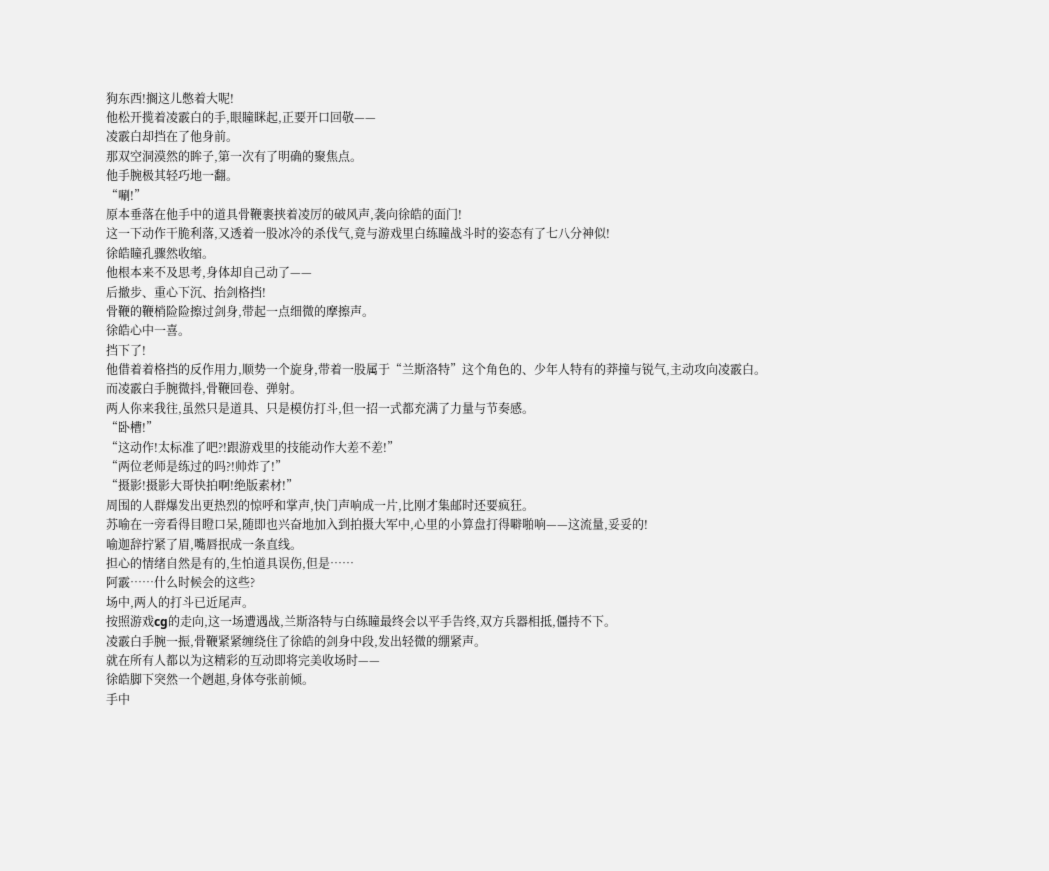狗东西!搁这儿憋着大呢!
他松开揽着凌霰白的手,眼瞳眯起,正要开口回敬——
凌霰白却挡在了他身前。
那双空洞漠然的眸子,第一次有了明确的聚焦点。
他手腕极其轻巧地一翻。
“唰!”
原本垂落在他手中的道具骨鞭裹挟着凌厉的破风声,袭向徐皓的面门!
这一下动作干脆利落,又透着一股冰冷的杀伐气,竟与游戏里白练瞳战斗时的姿态有了七八分神似!
徐皓瞳孔骤然收缩。
他根本来不及思考,身体却自己动了——
后撤步、重心下沉、抬剑格挡!
骨鞭的鞭梢险险擦过剑身,带起一点细微的摩擦声。
徐皓心中一喜。
挡下了!
他借着着格挡的反作用力,顺势一个旋身,带着一股属于“兰斯洛特”这个角色的、少年人特有的莽撞与锐气,主动攻向凌霰白。
而凌霰白手腕微抖,骨鞭回卷、弹射。
两人你来我往,虽然只是道具、只是模仿打斗,但一招一式都充满了力量与节奏感。
“卧槽!”
“这动作!太标准了吧?!跟游戏里的技能动作大差不差!”
“两位老师是练过的吗?!帅炸了!”
“摄影!摄影大哥快拍啊!绝版素材!”
周围的人群爆发出更热烈的惊呼和掌声,快门声响成一片,比刚才集邮时还要疯狂。
苏喻在一旁看得目瞪口呆,随即也兴奋地加入到拍摄大军中,心里的小算盘打得噼啪响——这流量,妥妥的!
喻迦辞拧紧了眉,嘴唇抿成一条直线。
担心的情绪自然是有的,生怕道具误伤,但是……
阿霰……什么时候会的这些?
场中,两人的打斗已近尾声。
按照游戏cg的走向,这一场遭遇战,兰斯洛特与白练瞳最终会以平手告终,双方兵器相抵,僵持不下。
凌霰白手腕一振,骨鞭紧紧缠绕住了徐皓的剑身中段,发出轻微的绷紧声。
就在所有人都以为这精彩的互动即将完美收场时——
徐皓脚下突然一个趔趄,身体夸张前倾。
手中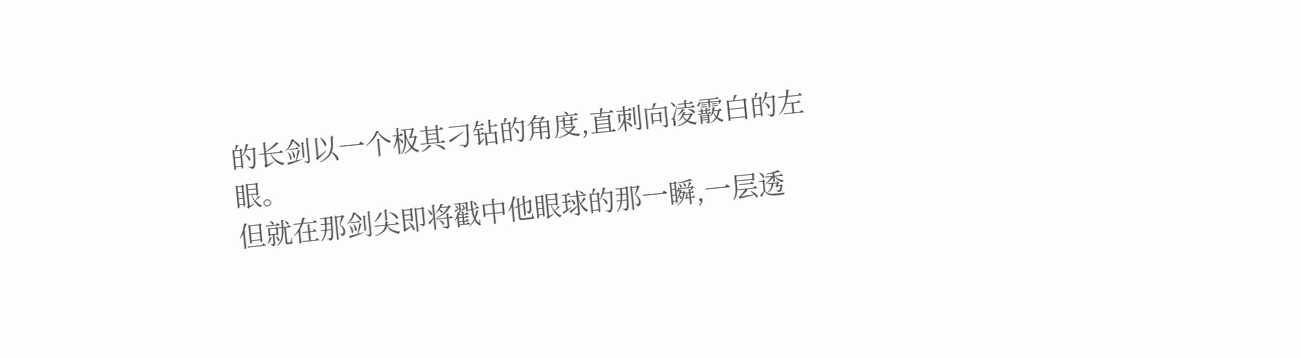的长剑以一个极其刁钻的角度,直刺向凌霰白的左眼。
但就在那剑尖即将戳中他眼球的那一瞬,一层透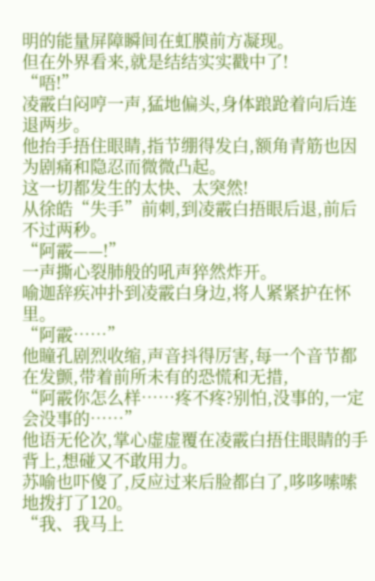明的能量屏障瞬间在虹膜前方凝现。
但在外界看来,就是结结实实戳中了!
“唔!”
凌霰白闷哼一声,猛地偏头,身体踉跄着向后连退两步。
他抬手捂住眼睛,指节绷得发白,额角青筋也因为剧痛和隐忍而微微凸起。
这一切都发生的太快、太突然!
从徐皓“失手”前刺,到凌霰白捂眼后退,前后不过两秒。
“阿霰——!”
一声撕心裂肺般的吼声猝然炸开。
喻迦辞疾冲扑到凌霰白身边,将人紧紧护在怀里。
“阿霰……”
他瞳孔剧烈收缩,声音抖得厉害,每一个音节都在发颤,带着前所未有的恐慌和无措,
“阿霰你怎么样……疼不疼?别怕,没事的,一定会没事的……”
他语无伦次,掌心虚虚覆在凌霰白捂住眼睛的手背上,想碰又不敢用力。
苏喻也吓傻了,反应过来后脸都白了,哆哆嗦嗦地拨打了120。
“我、我马上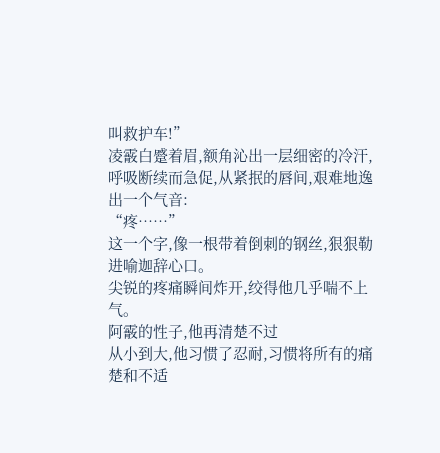叫救护车!”
凌霰白蹙着眉,额角沁出一层细密的冷汗,呼吸断续而急促,从紧抿的唇间,艰难地逸出一个气音:
“疼……”
这一个字,像一根带着倒刺的钢丝,狠狠勒进喻迦辞心口。
尖锐的疼痛瞬间炸开,绞得他几乎喘不上气。
阿霰的性子,他再清楚不过
从小到大,他习惯了忍耐,习惯将所有的痛楚和不适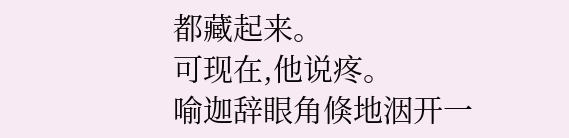都藏起来。
可现在,他说疼。
喻迦辞眼角倏地洇开一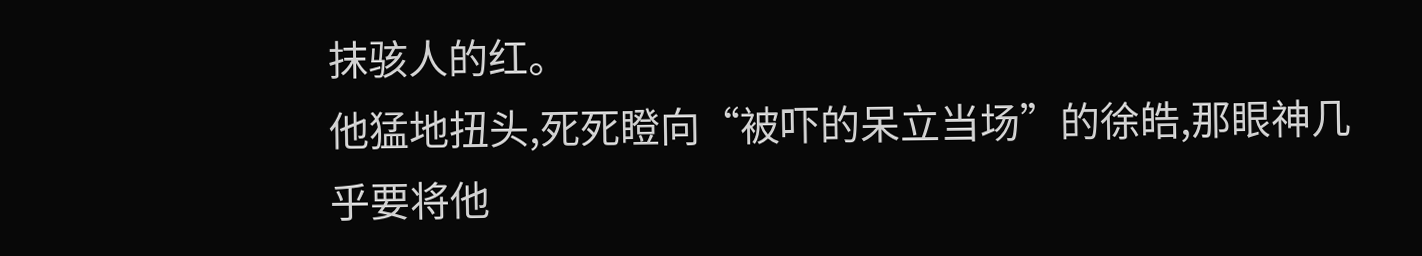抹骇人的红。
他猛地扭头,死死瞪向“被吓的呆立当场”的徐皓,那眼神几乎要将他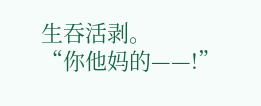生吞活剥。
“你他妈的——!”